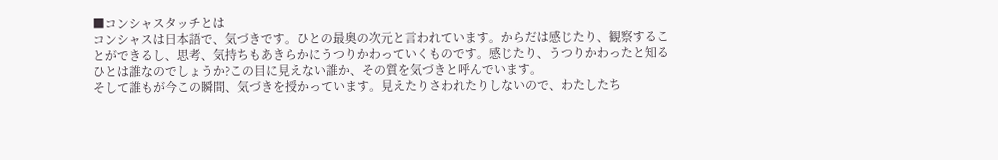■コンシャスタッチとは
コンシャスは日本語で、気づきです。ひとの最奥の次元と言われています。からだは感じたり、観察することができるし、思考、気持ちもあきらかにうつりかわっていくものです。感じたり、うつりかわったと知るひとは誰なのでしょうか?この目に見えない誰か、その質を気づきと呼んでいます。
そして誰もが今この瞬間、気づきを授かっています。見えたりさわれたりしないので、わたしたち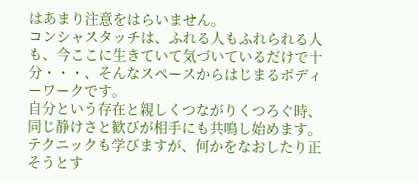はあまり注意をはらいません。
コンシャスタッチは、ふれる人もふれられる人も、今ここに生きていて気づいているだけで十分・・・、そんなスペースからはじまるボディーワークです。
自分という存在と親しくつながりくつろぐ時、同じ静けさと歓びが相手にも共鳴し始めます。テクニックも学びますが、何かをなおしたり正そうとす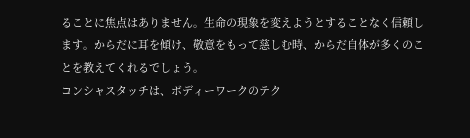ることに焦点はありません。生命の現象を変えようとすることなく信頼します。からだに耳を傾け、敬意をもって慈しむ時、からだ自体が多くのことを教えてくれるでしょう。
コンシャスタッチは、ボディーワークのテク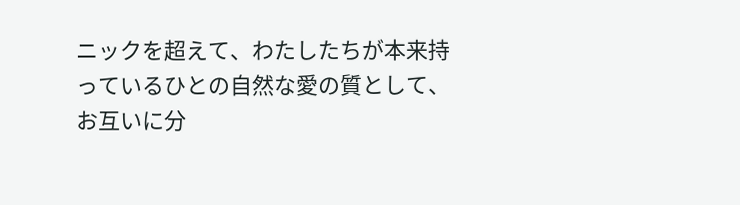ニックを超えて、わたしたちが本来持っているひとの自然な愛の質として、お互いに分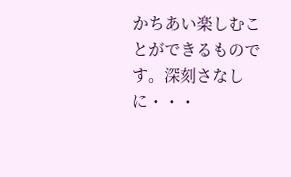かちあい楽しむことができるものです。深刻さなしに・・・